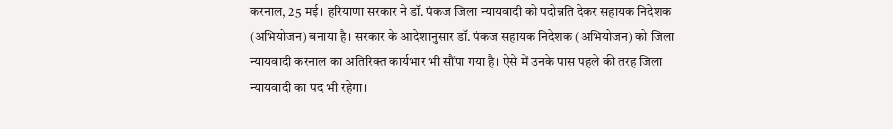करनाल, 25 मई। हरियाणा सरकार ने डॉ. पंकज जिला न्यायवादी को पदोन्नति देकर सहायक निदेशक (अभियोजन) बनाया है। सरकार के आदेशानुसार डॉ. पंकज सहायक निदेशक (अभियोजन) को जिला न्यायवादी करनाल का अतिरिक्त कार्यभार भी सौंपा गया है। ऐसे में उनके पास पहले की तरह जिला न्यायवादी का पद भी रहेगा।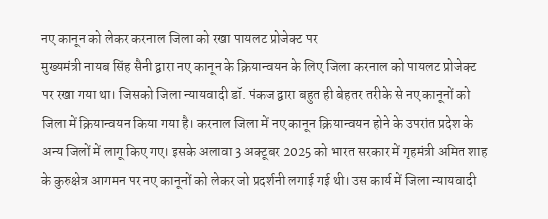नए कानून को लेकर करनाल जिला को रखा पायलट प्रोजेक्ट पर
मुख्यमंत्री नायब सिंह सैनी द्वारा नए कानून के क्रियान्वयन के लिए जिला करनाल को पायलट प्रोजेक्ट पर रखा गया था। जिसको जिला न्यायवादी डॉ. पंकज द्वारा बहुत ही बेहतर तरीके से नए कानूनों को जिला में क्रियान्वयन किया गया है। करनाल जिला में नए कानून क्रियान्वयन होने के उपरांत प्रदेश के अन्य जिलों में लागू किए गए। इसके अलावा 3 अक्टूबर 2025 को भारत सरकार में गृहमंत्री अमित शाह के कुरुक्षेत्र आगमन पर नए कानूनों को लेकर जो प्रदर्शनी लगाई गई थी। उस कार्य में जिला न्यायवादी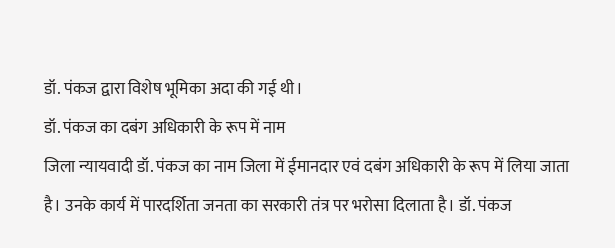डॉ. पंकज द्वारा विशेष भूमिका अदा की गई थी।
डॉ. पंकज का दबंग अधिकारी के रूप में नाम
जिला न्यायवादी डॉ. पंकज का नाम जिला में ईमानदार एवं दबंग अधिकारी के रूप में लिया जाता है। उनके कार्य में पारदर्शिता जनता का सरकारी तंत्र पर भरोसा दिलाता है। डॉ. पंकज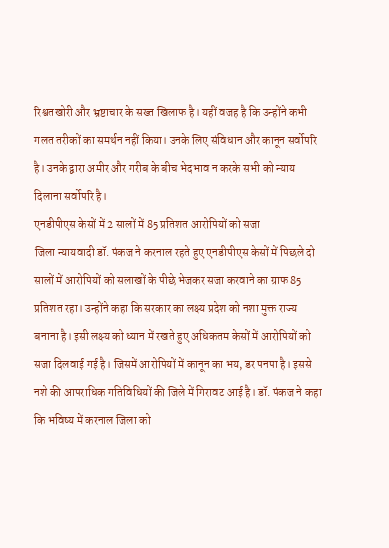रिश्वतखोरी और भ्रष्टाचार के सख्त खिलाफ है। यहीं वजह है कि उन्होंने कभी गलत तरीकों का समर्थन नहीं किया। उनके लिए संविधान और कानून सर्वोपरि है। उनके द्वारा अमीर और गरीब के बीच भेदभाव न करके सभी को न्याय दिलाना सर्वोपरि है।
एनडीपीएस केसों में 2 सालों में 85 प्रतिशत आरोपियों को सजा
जिला न्यायवादी डॉ. पंकज ने करनाल रहते हुए एनडीपीएस केसों में पिछले दो सालों में आरोपियों को सलाखों के पीछे भेजकर सजा करवाने का ग्राफ 85 प्रतिशत रहा। उन्होंने कहा कि सरकार का लक्ष्य प्रदेश को नशा मुक्त राज्य बनाना है। इसी लक्ष्य को ध्यान में रखते हुए अधिकतम केसों में आरोपियों को सजा दिलवाई गई है। जिसमें आरोपियों में कानून का भय, डर पनपा है। इससे नशे की आपराधिक गतिविधियों की जिले में गिरावट आई है। डॉ. पंकज ने कहा कि भविष्य में करनाल जिला को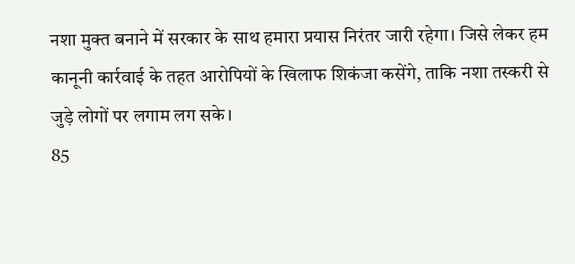नशा मुक्त बनाने में सरकार के साथ हमारा प्रयास निरंतर जारी रहेगा। जिसे लेकर हम कानूनी कार्रवाई के तहत आरोपियों के खिलाफ शिकंजा कसेंगे, ताकि नशा तस्करी से जुड़े लोगों पर लगाम लग सके।
85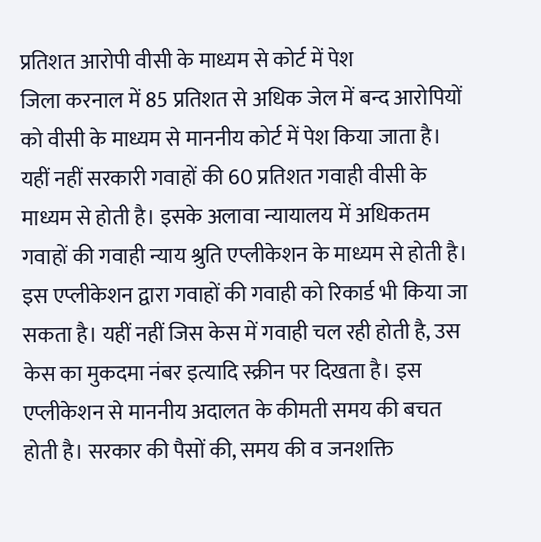प्रतिशत आरोपी वीसी के माध्यम से कोर्ट में पेश
जिला करनाल में 85 प्रतिशत से अधिक जेल में बन्द आरोपियों को वीसी के माध्यम से माननीय कोर्ट में पेश किया जाता है। यहीं नहीं सरकारी गवाहों की 60 प्रतिशत गवाही वीसी के माध्यम से होती है। इसके अलावा न्यायालय में अधिकतम गवाहों की गवाही न्याय श्रुति एप्लीकेशन के माध्यम से होती है। इस एप्लीकेशन द्वारा गवाहों की गवाही को रिकार्ड भी किया जा सकता है। यहीं नहीं जिस केस में गवाही चल रही होती है, उस केस का मुकदमा नंबर इत्यादि स्क्रीन पर दिखता है। इस एप्लीकेशन से माननीय अदालत के कीमती समय की बचत होती है। सरकार की पैसों की, समय की व जनशक्ति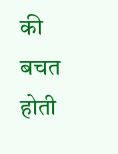की बचत होती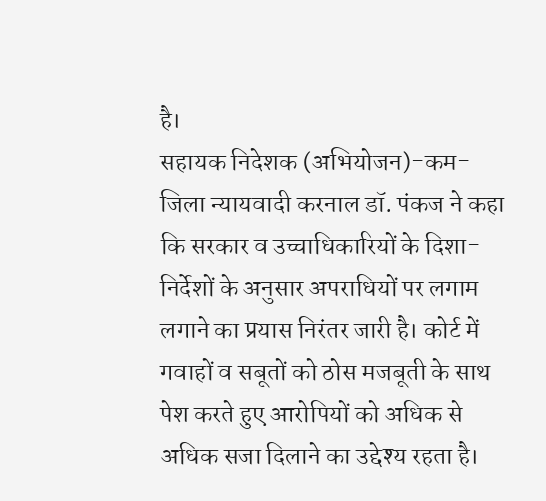है।
सहायक निदेशक (अभियोजन)-कम-जिला न्यायवादी करनाल डॉ. पंकज ने कहा कि सरकार व उच्चाधिकारियों के दिशा-निर्देशों के अनुसार अपराधियों पर लगाम लगाने का प्रयास निरंतर जारी है। कोर्ट में गवाहों व सबूतों को ठोस मजबूती के साथ पेश करते हुए आरोपियों को अधिक से अधिक सजा दिलाने का उद्देश्य रहता है।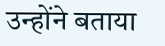उन्होंने बताया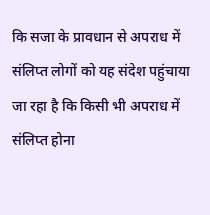कि सजा के प्रावधान से अपराध में संलिप्त लोगों को यह संदेश पहुंचाया जा रहा है कि किसी भी अपराध में संलिप्त होना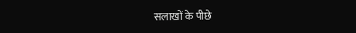सलाखों के पीछे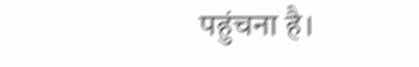पहुंचना है।